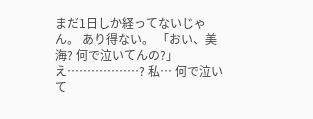まだ1日しか経ってないじゃん。 あり得ない。 「おい、美海? 何で泣いてんの?」 え………………? 私… 何で泣いて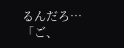るんだろ… 「ご、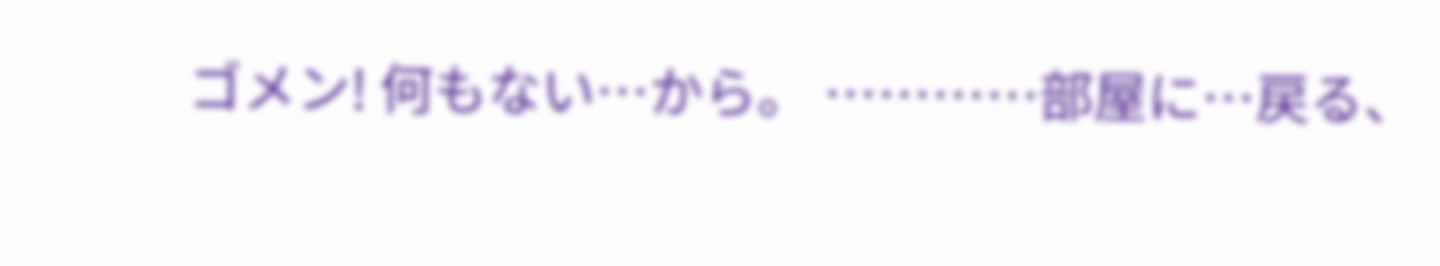ゴメン! 何もない…から。 …………部屋に…戻る、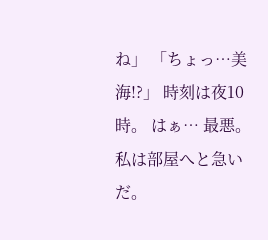ね」 「ちょっ…美海!?」 時刻は夜10時。 はぁ… 最悪。 私は部屋へと急いだ。